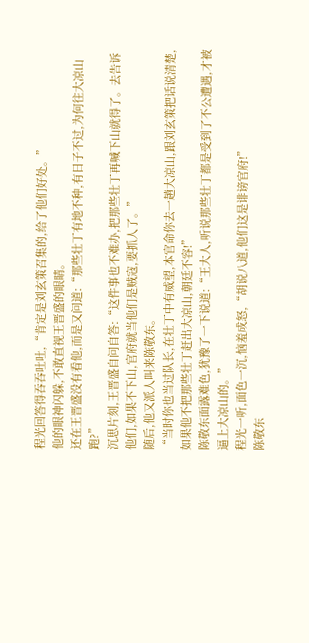程光回答得吞吞吐吐,“肯定是刘玄策召集的,给了他们好处。”
他的眼神闪躲,不敢直视王晋盛的眼睛。
还在王晋盛没有看他,而是又问道:“那些壮丁有地不种,有日子不过,为何往大凉山跑?”
沉思片刻,王晋盛自问自答:“这件事也不难办,把那些壮丁再喊下山就得了。去告诉他们,如果不下山,官府就当他们是贼寇,要抓人了。”
随后,他又派人叫来陈敬东。
“当时你也当过队长,在壮丁中有威望,本官命你去一趟大凉山,跟刘玄策把话说清楚,如果他不把那些壮丁赶出大凉山,朝廷不容!”
陈敬东面露难色,犹豫了一下说道:“王大人,听说那些壮丁都是受到了不公遭遇,才被逼上大凉山的。”
程光一听,面色一沉,恼羞成怒,“胡说八道,他们这是诽谤官府!”
陈敬东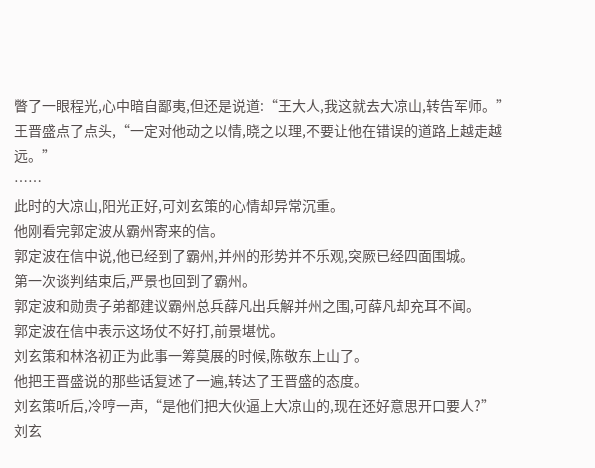瞥了一眼程光,心中暗自鄙夷,但还是说道:“王大人,我这就去大凉山,转告军师。”
王晋盛点了点头,“一定对他动之以情,晓之以理,不要让他在错误的道路上越走越远。”
……
此时的大凉山,阳光正好,可刘玄策的心情却异常沉重。
他刚看完郭定波从霸州寄来的信。
郭定波在信中说,他已经到了霸州,并州的形势并不乐观,突厥已经四面围城。
第一次谈判结束后,严景也回到了霸州。
郭定波和勋贵子弟都建议霸州总兵薛凡出兵解并州之围,可薛凡却充耳不闻。
郭定波在信中表示这场仗不好打,前景堪忧。
刘玄策和林洛初正为此事一筹莫展的时候,陈敬东上山了。
他把王晋盛说的那些话复述了一遍,转达了王晋盛的态度。
刘玄策听后,冷哼一声,“是他们把大伙逼上大凉山的,现在还好意思开口要人?”
刘玄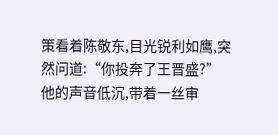策看着陈敬东,目光锐利如鹰,突然问道:“你投奔了王晋盛?”
他的声音低沉,带着一丝审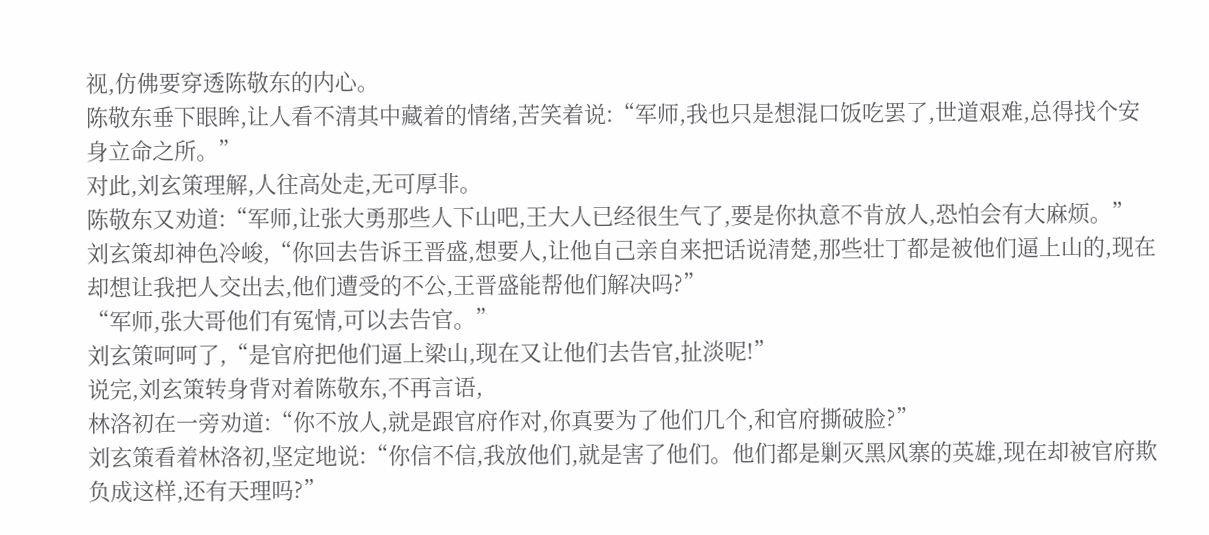视,仿佛要穿透陈敬东的内心。
陈敬东垂下眼眸,让人看不清其中藏着的情绪,苦笑着说:“军师,我也只是想混口饭吃罢了,世道艰难,总得找个安身立命之所。”
对此,刘玄策理解,人往高处走,无可厚非。
陈敬东又劝道:“军师,让张大勇那些人下山吧,王大人已经很生气了,要是你执意不肯放人,恐怕会有大麻烦。”
刘玄策却神色冷峻,“你回去告诉王晋盛,想要人,让他自己亲自来把话说清楚,那些壮丁都是被他们逼上山的,现在却想让我把人交出去,他们遭受的不公,王晋盛能帮他们解决吗?”
“军师,张大哥他们有冤情,可以去告官。”
刘玄策呵呵了,“是官府把他们逼上梁山,现在又让他们去告官,扯淡呢!”
说完,刘玄策转身背对着陈敬东,不再言语,
林洛初在一旁劝道:“你不放人,就是跟官府作对,你真要为了他们几个,和官府撕破脸?”
刘玄策看着林洛初,坚定地说:“你信不信,我放他们,就是害了他们。他们都是剿灭黑风寨的英雄,现在却被官府欺负成这样,还有天理吗?”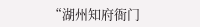“湖州知府衙门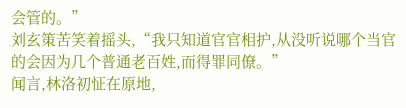会管的。”
刘玄策苦笑着摇头,“我只知道官官相护,从没听说哪个当官的会因为几个普通老百姓,而得罪同僚。”
闻言,林洛初怔在原地,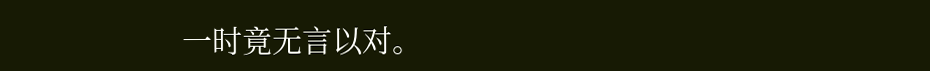一时竟无言以对。